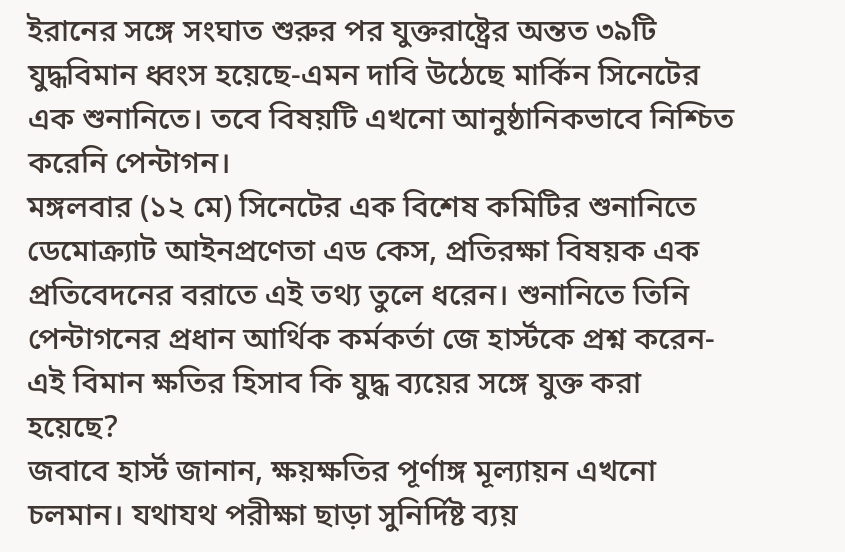ইরানের সঙ্গে সংঘাত শুরুর পর যুক্তরাষ্ট্রের অন্তত ৩৯টি যুদ্ধবিমান ধ্বংস হয়েছে-এমন দাবি উঠেছে মার্কিন সিনেটের এক শুনানিতে। তবে বিষয়টি এখনো আনুষ্ঠানিকভাবে নিশ্চিত করেনি পেন্টাগন।
মঙ্গলবার (১২ মে) সিনেটের এক বিশেষ কমিটির শুনানিতে ডেমোক্র্যাট আইনপ্রণেতা এড কেস, প্রতিরক্ষা বিষয়ক এক প্রতিবেদনের বরাতে এই তথ্য তুলে ধরেন। শুনানিতে তিনি পেন্টাগনের প্রধান আর্থিক কর্মকর্তা জে হার্স্টকে প্রশ্ন করেন-এই বিমান ক্ষতির হিসাব কি যুদ্ধ ব্যয়ের সঙ্গে যুক্ত করা হয়েছে?
জবাবে হার্স্ট জানান, ক্ষয়ক্ষতির পূর্ণাঙ্গ মূল্যায়ন এখনো চলমান। যথাযথ পরীক্ষা ছাড়া সুনির্দিষ্ট ব্যয়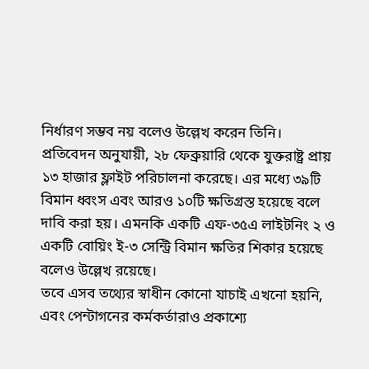নির্ধারণ সম্ভব নয় বলেও উল্লেখ করেন তিনি।
প্রতিবেদন অনুযায়ী, ২৮ ফেব্রুয়ারি থেকে যুক্তরাষ্ট্র প্রায় ১৩ হাজার ফ্লাইট পরিচালনা করেছে। এর মধ্যে ৩৯টি বিমান ধ্বংস এবং আরও ১০টি ক্ষতিগ্রস্ত হয়েছে বলে দাবি করা হয়। এমনকি একটি এফ-৩৫এ লাইটনিং ২ ও একটি বোয়িং ই-৩ সেন্ট্রি বিমান ক্ষতির শিকার হয়েছে বলেও উল্লেখ রয়েছে।
তবে এসব তথ্যের স্বাধীন কোনো যাচাই এখনো হয়নি, এবং পেন্টাগনের কর্মকর্তারাও প্রকাশ্যে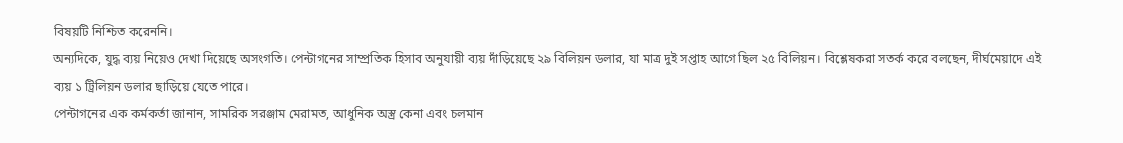বিষয়টি নিশ্চিত করেননি।
অন্যদিকে, যুদ্ধ ব্যয় নিয়েও দেখা দিয়েছে অসংগতি। পেন্টাগনের সাম্প্রতিক হিসাব অনুযায়ী ব্যয় দাঁড়িয়েছে ২৯ বিলিয়ন ডলার, যা মাত্র দুই সপ্তাহ আগে ছিল ২৫ বিলিয়ন। বিশ্লেষকরা সতর্ক করে বলছেন, দীর্ঘমেয়াদে এই ব্যয় ১ ট্রিলিয়ন ডলার ছাড়িয়ে যেতে পারে।
পেন্টাগনের এক কর্মকর্তা জানান, সামরিক সরঞ্জাম মেরামত, আধুনিক অস্ত্র কেনা এবং চলমান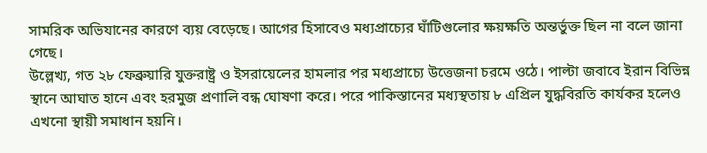সামরিক অভিযানের কারণে ব্যয় বেড়েছে। আগের হিসাবেও মধ্যপ্রাচ্যের ঘাঁটিগুলোর ক্ষয়ক্ষতি অন্তর্ভুক্ত ছিল না বলে জানা গেছে।
উল্লেখ্য, গত ২৮ ফেব্রুয়ারি যুক্তরাষ্ট্র ও ইসরায়েলের হামলার পর মধ্যপ্রাচ্যে উত্তেজনা চরমে ওঠে। পাল্টা জবাবে ইরান বিভিন্ন স্থানে আঘাত হানে এবং হরমুজ প্রণালি বন্ধ ঘোষণা করে। পরে পাকিস্তানের মধ্যস্থতায় ৮ এপ্রিল যুদ্ধবিরতি কার্যকর হলেও এখনো স্থায়ী সমাধান হয়নি।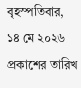বৃহস্পতিবার, ১৪ মে ২০২৬
প্রকাশের তারিখ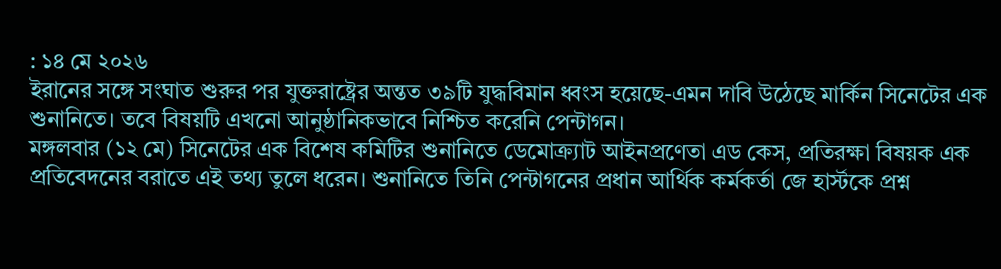: ১৪ মে ২০২৬
ইরানের সঙ্গে সংঘাত শুরুর পর যুক্তরাষ্ট্রের অন্তত ৩৯টি যুদ্ধবিমান ধ্বংস হয়েছে-এমন দাবি উঠেছে মার্কিন সিনেটের এক শুনানিতে। তবে বিষয়টি এখনো আনুষ্ঠানিকভাবে নিশ্চিত করেনি পেন্টাগন।
মঙ্গলবার (১২ মে) সিনেটের এক বিশেষ কমিটির শুনানিতে ডেমোক্র্যাট আইনপ্রণেতা এড কেস, প্রতিরক্ষা বিষয়ক এক প্রতিবেদনের বরাতে এই তথ্য তুলে ধরেন। শুনানিতে তিনি পেন্টাগনের প্রধান আর্থিক কর্মকর্তা জে হার্স্টকে প্রশ্ন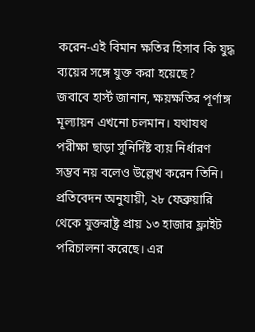করেন-এই বিমান ক্ষতির হিসাব কি যুদ্ধ ব্যয়ের সঙ্গে যুক্ত করা হয়েছে?
জবাবে হার্স্ট জানান, ক্ষয়ক্ষতির পূর্ণাঙ্গ মূল্যায়ন এখনো চলমান। যথাযথ পরীক্ষা ছাড়া সুনির্দিষ্ট ব্যয় নির্ধারণ সম্ভব নয় বলেও উল্লেখ করেন তিনি।
প্রতিবেদন অনুযায়ী, ২৮ ফেব্রুয়ারি থেকে যুক্তরাষ্ট্র প্রায় ১৩ হাজার ফ্লাইট পরিচালনা করেছে। এর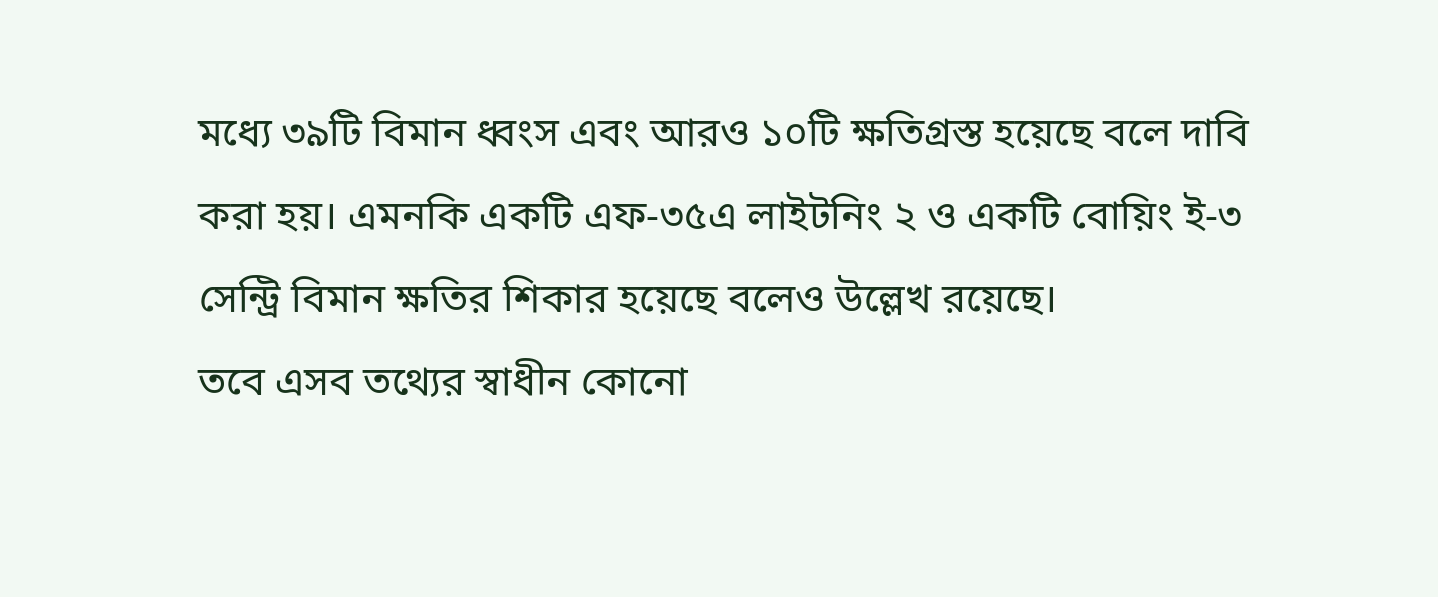মধ্যে ৩৯টি বিমান ধ্বংস এবং আরও ১০টি ক্ষতিগ্রস্ত হয়েছে বলে দাবি করা হয়। এমনকি একটি এফ-৩৫এ লাইটনিং ২ ও একটি বোয়িং ই-৩ সেন্ট্রি বিমান ক্ষতির শিকার হয়েছে বলেও উল্লেখ রয়েছে।
তবে এসব তথ্যের স্বাধীন কোনো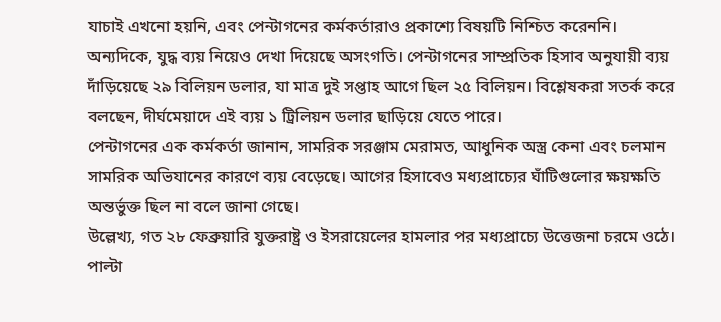যাচাই এখনো হয়নি, এবং পেন্টাগনের কর্মকর্তারাও প্রকাশ্যে বিষয়টি নিশ্চিত করেননি।
অন্যদিকে, যুদ্ধ ব্যয় নিয়েও দেখা দিয়েছে অসংগতি। পেন্টাগনের সাম্প্রতিক হিসাব অনুযায়ী ব্যয় দাঁড়িয়েছে ২৯ বিলিয়ন ডলার, যা মাত্র দুই সপ্তাহ আগে ছিল ২৫ বিলিয়ন। বিশ্লেষকরা সতর্ক করে বলছেন, দীর্ঘমেয়াদে এই ব্যয় ১ ট্রিলিয়ন ডলার ছাড়িয়ে যেতে পারে।
পেন্টাগনের এক কর্মকর্তা জানান, সামরিক সরঞ্জাম মেরামত, আধুনিক অস্ত্র কেনা এবং চলমান সামরিক অভিযানের কারণে ব্যয় বেড়েছে। আগের হিসাবেও মধ্যপ্রাচ্যের ঘাঁটিগুলোর ক্ষয়ক্ষতি অন্তর্ভুক্ত ছিল না বলে জানা গেছে।
উল্লেখ্য, গত ২৮ ফেব্রুয়ারি যুক্তরাষ্ট্র ও ইসরায়েলের হামলার পর মধ্যপ্রাচ্যে উত্তেজনা চরমে ওঠে। পাল্টা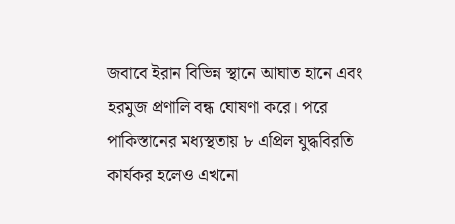জবাবে ইরান বিভিন্ন স্থানে আঘাত হানে এবং হরমুজ প্রণালি বন্ধ ঘোষণা করে। পরে পাকিস্তানের মধ্যস্থতায় ৮ এপ্রিল যুদ্ধবিরতি কার্যকর হলেও এখনো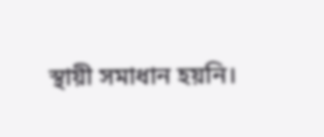স্থায়ী সমাধান হয়নি।